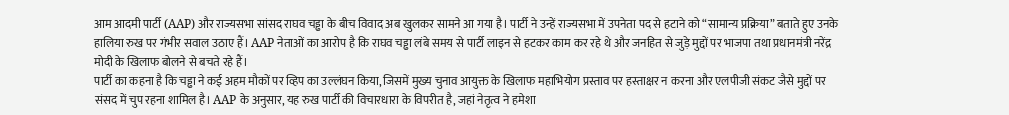आम आदमी पार्टी (AAP) और राज्यसभा सांसद राघव चड्ढा के बीच विवाद अब खुलकर सामने आ गया है। पार्टी ने उन्हें राज्यसभा में उपनेता पद से हटाने को “सामान्य प्रक्रिया” बताते हुए उनके हालिया रुख पर गंभीर सवाल उठाए हैं। AAP नेताओं का आरोप है कि राघव चड्ढा लंबे समय से पार्टी लाइन से हटकर काम कर रहे थे और जनहित से जुड़े मुद्दों पर भाजपा तथा प्रधानमंत्री नरेंद्र मोदी के खिलाफ बोलने से बचते रहे हैं।
पार्टी का कहना है कि चड्ढा ने कई अहम मौकों पर व्हिप का उल्लंघन किया, जिसमें मुख्य चुनाव आयुक्त के खिलाफ महाभियोग प्रस्ताव पर हस्ताक्षर न करना और एलपीजी संकट जैसे मुद्दों पर संसद में चुप रहना शामिल है। AAP के अनुसार, यह रुख पार्टी की विचारधारा के विपरीत है, जहां नेतृत्व ने हमेशा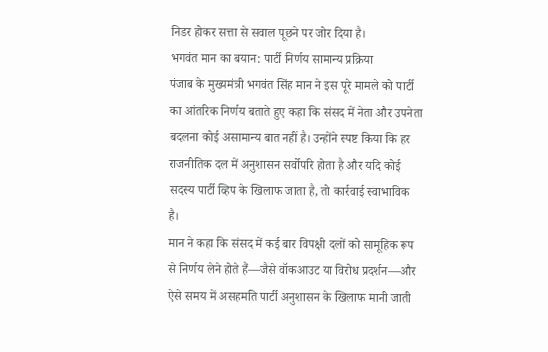निडर होकर सत्ता से सवाल पूछने पर जोर दिया है।
भगवंत मान का बयान: पार्टी निर्णय सामान्य प्रक्रिया
पंजाब के मुख्यमंत्री भगवंत सिंह मान ने इस पूरे मामले को पार्टी का आंतरिक निर्णय बताते हुए कहा कि संसद में नेता और उपनेता बदलना कोई असामान्य बात नहीं है। उन्होंने स्पष्ट किया कि हर राजनीतिक दल में अनुशासन सर्वोपरि होता है और यदि कोई सदस्य पार्टी व्हिप के खिलाफ जाता है, तो कार्रवाई स्वाभाविक है।
मान ने कहा कि संसद में कई बार विपक्षी दलों को सामूहिक रूप से निर्णय लेने होते हैं—जैसे वॉकआउट या विरोध प्रदर्शन—और ऐसे समय में असहमति पार्टी अनुशासन के खिलाफ मानी जाती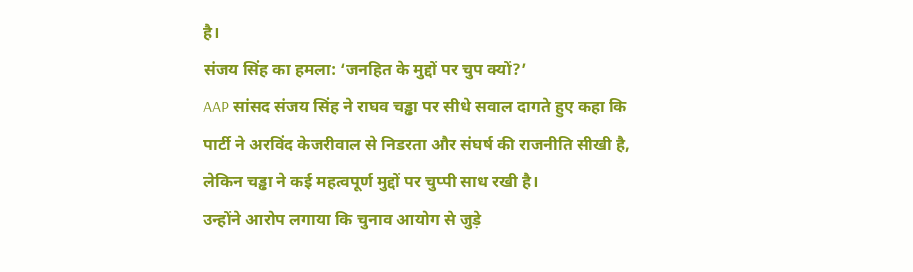है।
संजय सिंह का हमला: ‘जनहित के मुद्दों पर चुप क्यों?’
AAP सांसद संजय सिंह ने राघव चड्ढा पर सीधे सवाल दागते हुए कहा कि पार्टी ने अरविंद केजरीवाल से निडरता और संघर्ष की राजनीति सीखी है, लेकिन चड्ढा ने कई महत्वपूर्ण मुद्दों पर चुप्पी साध रखी है।
उन्होंने आरोप लगाया कि चुनाव आयोग से जुड़े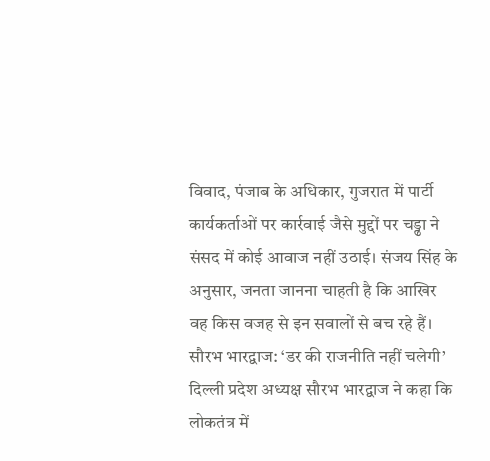विवाद, पंजाब के अधिकार, गुजरात में पार्टी कार्यकर्ताओं पर कार्रवाई जैसे मुद्दों पर चड्ढा ने संसद में कोई आवाज नहीं उठाई। संजय सिंह के अनुसार, जनता जानना चाहती है कि आखिर वह किस वजह से इन सवालों से बच रहे हैं।
सौरभ भारद्वाज: ‘डर की राजनीति नहीं चलेगी’
दिल्ली प्रदेश अध्यक्ष सौरभ भारद्वाज ने कहा कि लोकतंत्र में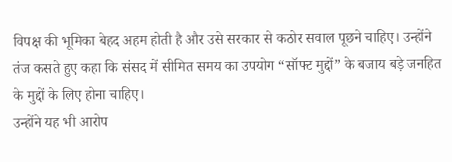विपक्ष की भूमिका बेहद अहम होती है और उसे सरकार से कठोर सवाल पूछने चाहिए। उन्होंने तंज कसते हुए कहा कि संसद में सीमित समय का उपयोग “सॉफ्ट मुद्दों” के बजाय बड़े जनहित के मुद्दों के लिए होना चाहिए।
उन्होंने यह भी आरोप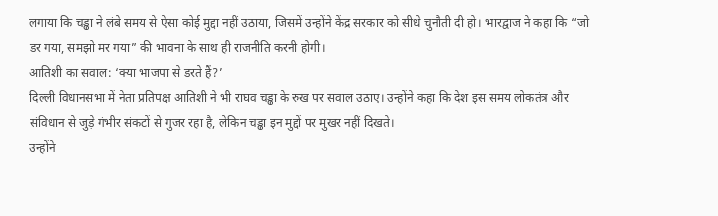लगाया कि चड्ढा ने लंबे समय से ऐसा कोई मुद्दा नहीं उठाया, जिसमें उन्होंने केंद्र सरकार को सीधे चुनौती दी हो। भारद्वाज ने कहा कि “जो डर गया, समझो मर गया” की भावना के साथ ही राजनीति करनी होगी।
आतिशी का सवाल: ‘क्या भाजपा से डरते हैं?’
दिल्ली विधानसभा में नेता प्रतिपक्ष आतिशी ने भी राघव चड्ढा के रुख पर सवाल उठाए। उन्होंने कहा कि देश इस समय लोकतंत्र और संविधान से जुड़े गंभीर संकटों से गुजर रहा है, लेकिन चड्ढा इन मुद्दों पर मुखर नहीं दिखते।
उन्होंने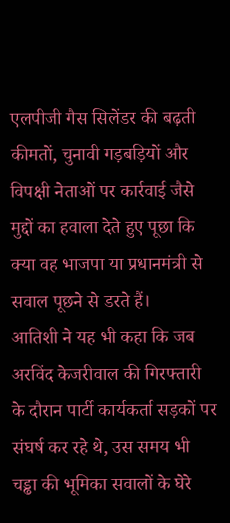एलपीजी गैस सिलेंडर की बढ़ती कीमतों, चुनावी गड़बड़ियों और विपक्षी नेताओं पर कार्रवाई जैसे मुद्दों का हवाला देते हुए पूछा कि क्या वह भाजपा या प्रधानमंत्री से सवाल पूछने से डरते हैं।
आतिशी ने यह भी कहा कि जब अरविंद केजरीवाल की गिरफ्तारी के दौरान पार्टी कार्यकर्ता सड़कों पर संघर्ष कर रहे थे, उस समय भी चड्ढा की भूमिका सवालों के घेरे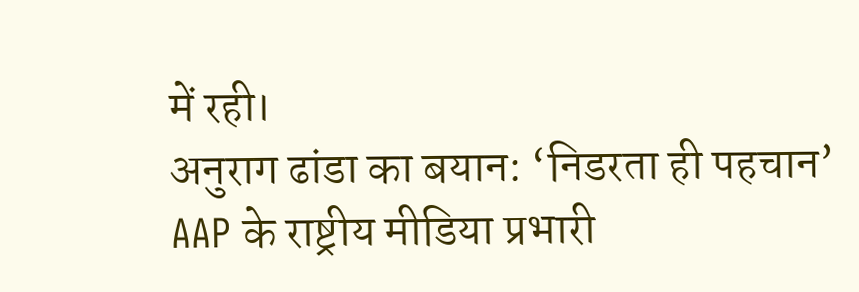में रही।
अनुराग ढांडा का बयान: ‘निडरता ही पहचान’
AAP के राष्ट्रीय मीडिया प्रभारी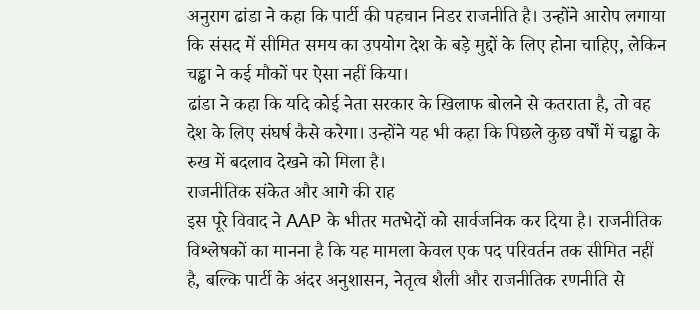अनुराग ढांडा ने कहा कि पार्टी की पहचान निडर राजनीति है। उन्होंने आरोप लगाया कि संसद में सीमित समय का उपयोग देश के बड़े मुद्दों के लिए होना चाहिए, लेकिन चड्ढा ने कई मौकों पर ऐसा नहीं किया।
ढांडा ने कहा कि यदि कोई नेता सरकार के खिलाफ बोलने से कतराता है, तो वह देश के लिए संघर्ष कैसे करेगा। उन्होंने यह भी कहा कि पिछले कुछ वर्षों में चड्ढा के रुख में बदलाव देखने को मिला है।
राजनीतिक संकेत और आगे की राह
इस पूरे विवाद ने AAP के भीतर मतभेदों को सार्वजनिक कर दिया है। राजनीतिक विश्लेषकों का मानना है कि यह मामला केवल एक पद परिवर्तन तक सीमित नहीं है, बल्कि पार्टी के अंदर अनुशासन, नेतृत्व शैली और राजनीतिक रणनीति से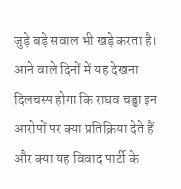जुड़े बड़े सवाल भी खड़े करता है।
आने वाले दिनों में यह देखना दिलचस्प होगा कि राघव चड्ढा इन आरोपों पर क्या प्रतिक्रिया देते हैं और क्या यह विवाद पार्टी के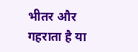भीतर और गहराता है या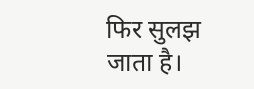फिर सुलझ जाता है।